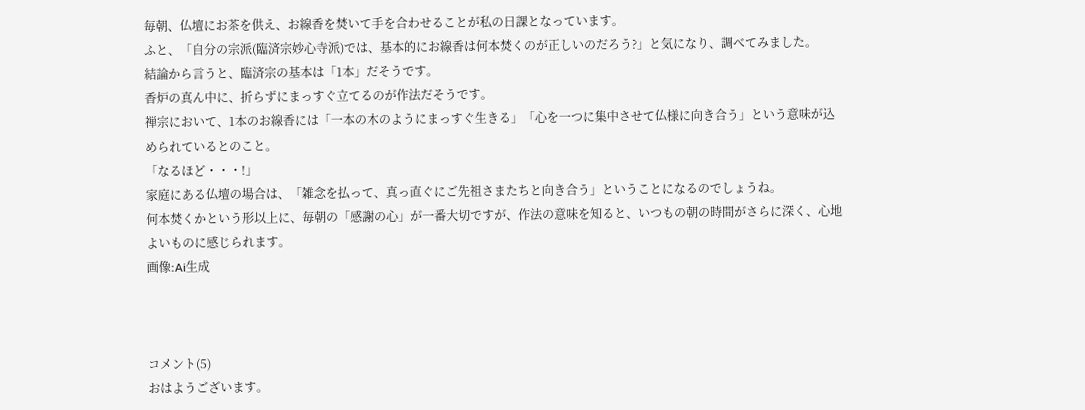毎朝、仏壇にお茶を供え、お線香を焚いて手を合わせることが私の日課となっています。
ふと、「自分の宗派(臨済宗妙心寺派)では、基本的にお線香は何本焚くのが正しいのだろう?」と気になり、調べてみました。
結論から言うと、臨済宗の基本は「1本」だそうです。
香炉の真ん中に、折らずにまっすぐ立てるのが作法だそうです。
禅宗において、1本のお線香には「一本の木のようにまっすぐ生きる」「心を一つに集中させて仏様に向き合う」という意味が込められているとのこと。
「なるほど・・・!」
家庭にある仏壇の場合は、「雑念を払って、真っ直ぐにご先祖さまたちと向き合う」ということになるのでしょうね。
何本焚くかという形以上に、毎朝の「感謝の心」が一番大切ですが、作法の意味を知ると、いつもの朝の時間がさらに深く、心地よいものに感じられます。
画像:Ai生成



コメント(5)
おはようございます。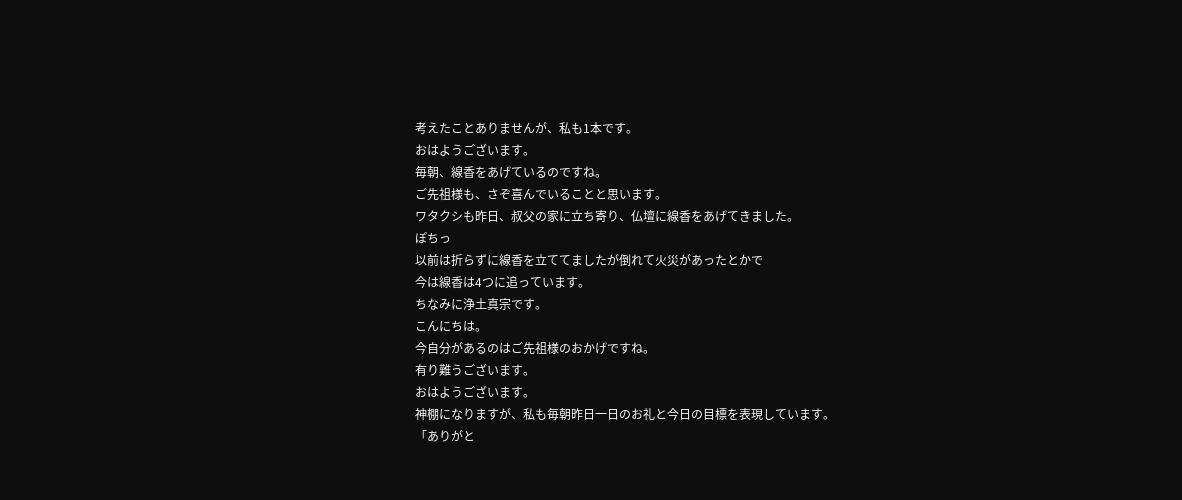考えたことありませんが、私も1本です。
おはようございます。
毎朝、線香をあげているのですね。
ご先祖様も、さぞ喜んでいることと思います。
ワタクシも昨日、叔父の家に立ち寄り、仏壇に線香をあげてきました。
ぽちっ
以前は折らずに線香を立ててましたが倒れて火災があったとかで
今は線香は4つに追っています。
ちなみに浄土真宗です。
こんにちは。
今自分があるのはご先祖様のおかげですね。
有り難うございます。
おはようございます。
神棚になりますが、私も毎朝昨日一日のお礼と今日の目標を表現しています。
「ありがと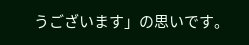うございます」の思いです。